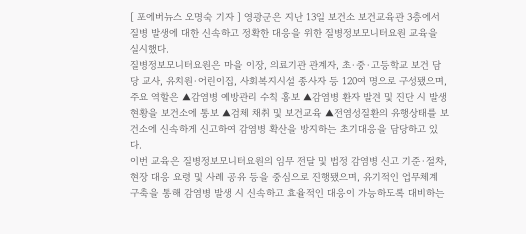[ 포에버뉴스 오명숙 기자 ] 영광군은 지난 13일 보건소 보건교육관 3층에서 질병 발생에 대한 신속하고 정확한 대응을 위한 질병정보모니터요원 교육을 실시했다.
질병정보모니터요원은 마을 이장, 의료기관 관계자, 초·중·고등학교 보건 담당 교사, 유치원·어린이집, 사회복지시설 종사자 등 120여 명으로 구성됐으며,
주요 역할은 ▲감염병 예방관리 수칙 홍보 ▲감염병 환자 발견 및 진단 시 발생 현황을 보건소에 통보 ▲검체 채취 및 보건교육 ▲전염성질환의 유행상태를 보건소에 신속하게 신고하여 감염병 확산을 방지하는 초기대응을 담당하고 있다.
이번 교육은 질병정보모니터요원의 임무 전달 및 법정 감염병 신고 기준·절차, 현장 대응 요령 및 사례 공유 등을 중심으로 진행됐으며, 유기적인 업무체계 구축을 통해 감염병 발생 시 신속하고 효율적인 대응이 가능하도록 대비하는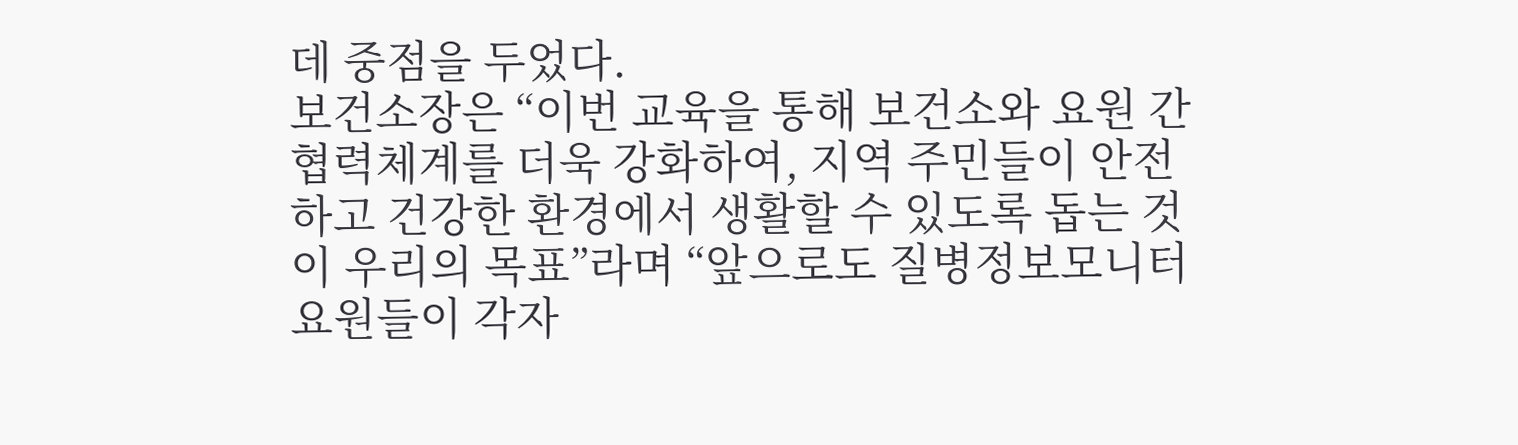데 중점을 두었다.
보건소장은 “이번 교육을 통해 보건소와 요원 간 협력체계를 더욱 강화하여, 지역 주민들이 안전하고 건강한 환경에서 생활할 수 있도록 돕는 것이 우리의 목표”라며 “앞으로도 질병정보모니터 요원들이 각자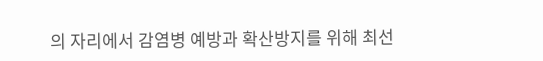의 자리에서 감염병 예방과 확산방지를 위해 최선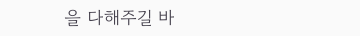을 다해주길 바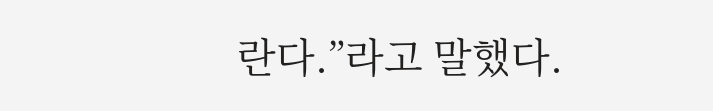란다.”라고 말했다.